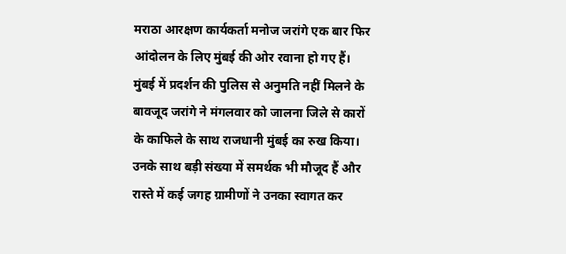मराठा आरक्षण कार्यकर्ता मनोज जरांगे एक बार फिर आंदोलन के लिए मुंबई की ओर रवाना हो गए हैं। मुंबई में प्रदर्शन की पुलिस से अनुमति नहीं मिलने के बावजूद जरांगे ने मंगलवार को जालना जिले से कारों के काफिले के साथ राजधानी मुंबई का रुख किया। उनके साथ बड़ी संख्या में समर्थक भी मौजूद हैं और रास्ते में कई जगह ग्रामीणों ने उनका स्वागत कर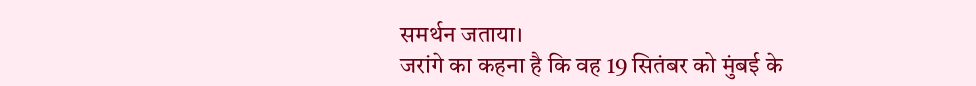समर्थन जताया।
जरांगे का कहना है कि वह 19 सितंबर को मुंबई के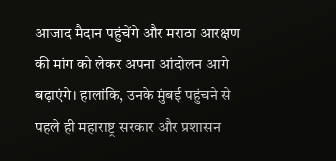आजाद मैदान पहुंचेंगे और मराठा आरक्षण की मांग को लेकर अपना आंदोलन आगे बढ़ाएंगे। हालांकि, उनके मुंबई पहुंचने से पहले ही महाराष्ट्र सरकार और प्रशासन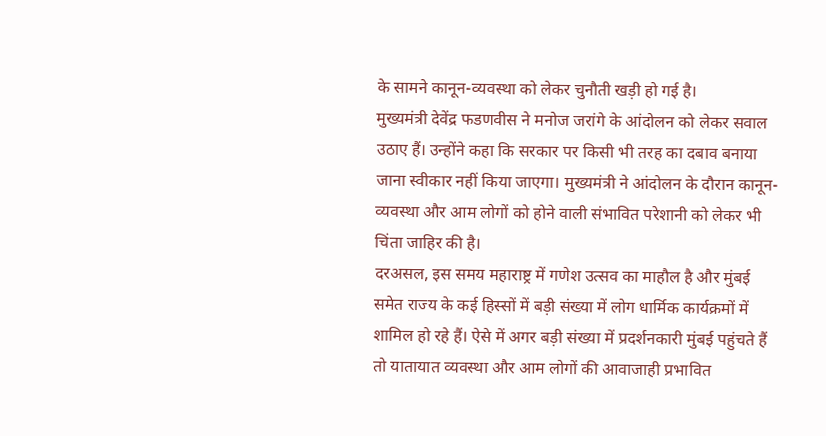के सामने कानून-व्यवस्था को लेकर चुनौती खड़ी हो गई है।
मुख्यमंत्री देवेंद्र फडणवीस ने मनोज जरांगे के आंदोलन को लेकर सवाल उठाए हैं। उन्होंने कहा कि सरकार पर किसी भी तरह का दबाव बनाया जाना स्वीकार नहीं किया जाएगा। मुख्यमंत्री ने आंदोलन के दौरान कानून-व्यवस्था और आम लोगों को होने वाली संभावित परेशानी को लेकर भी चिंता जाहिर की है।
दरअसल, इस समय महाराष्ट्र में गणेश उत्सव का माहौल है और मुंबई समेत राज्य के कई हिस्सों में बड़ी संख्या में लोग धार्मिक कार्यक्रमों में शामिल हो रहे हैं। ऐसे में अगर बड़ी संख्या में प्रदर्शनकारी मुंबई पहुंचते हैं तो यातायात व्यवस्था और आम लोगों की आवाजाही प्रभावित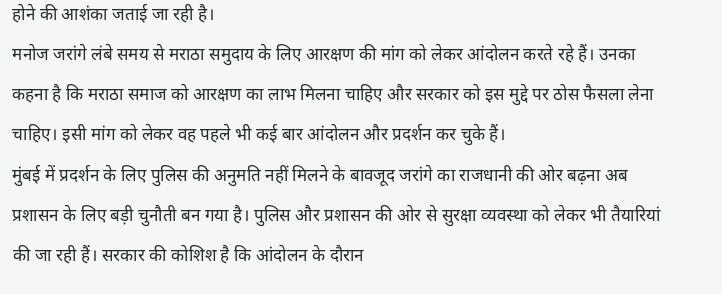होने की आशंका जताई जा रही है।
मनोज जरांगे लंबे समय से मराठा समुदाय के लिए आरक्षण की मांग को लेकर आंदोलन करते रहे हैं। उनका कहना है कि मराठा समाज को आरक्षण का लाभ मिलना चाहिए और सरकार को इस मुद्दे पर ठोस फैसला लेना चाहिए। इसी मांग को लेकर वह पहले भी कई बार आंदोलन और प्रदर्शन कर चुके हैं।
मुंबई में प्रदर्शन के लिए पुलिस की अनुमति नहीं मिलने के बावजूद जरांगे का राजधानी की ओर बढ़ना अब प्रशासन के लिए बड़ी चुनौती बन गया है। पुलिस और प्रशासन की ओर से सुरक्षा व्यवस्था को लेकर भी तैयारियां की जा रही हैं। सरकार की कोशिश है कि आंदोलन के दौरान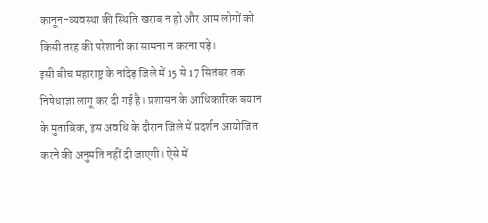कानून-व्यवस्था की स्थिति खराब न हो और आम लोगों को किसी तरह की परेशानी का सामना न करना पड़े।
इसी बीच महाराष्ट्र के नांदेड़ जिले में 15 से 17 सितंबर तक निषेधाज्ञा लागू कर दी गई है। प्रशासन के आधिकारिक बयान के मुताबिक, इस अवधि के दौरान जिले में प्रदर्शन आयोजित करने की अनुमति नहीं दी जाएगी। ऐसे में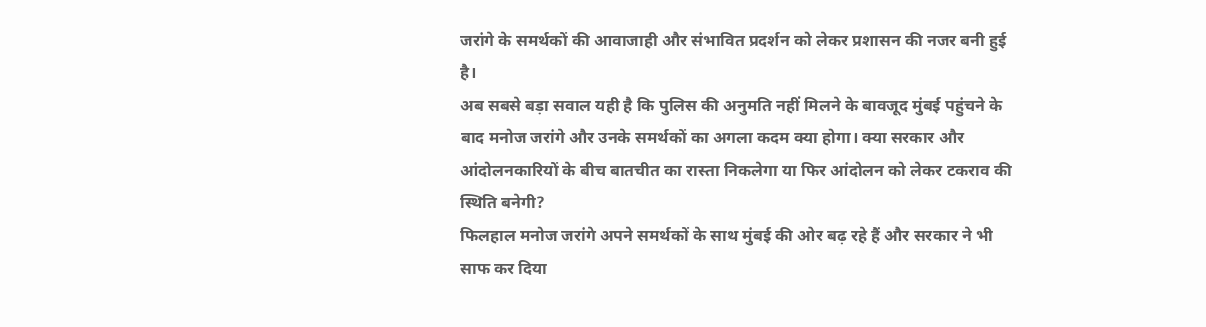जरांगे के समर्थकों की आवाजाही और संभावित प्रदर्शन को लेकर प्रशासन की नजर बनी हुई है।
अब सबसे बड़ा सवाल यही है कि पुलिस की अनुमति नहीं मिलने के बावजूद मुंबई पहुंचने के बाद मनोज जरांगे और उनके समर्थकों का अगला कदम क्या होगा। क्या सरकार और आंदोलनकारियों के बीच बातचीत का रास्ता निकलेगा या फिर आंदोलन को लेकर टकराव की स्थिति बनेगी?
फिलहाल मनोज जरांगे अपने समर्थकों के साथ मुंबई की ओर बढ़ रहे हैं और सरकार ने भी साफ कर दिया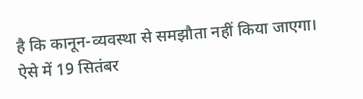है कि कानून-व्यवस्था से समझौता नहीं किया जाएगा। ऐसे में 19 सितंबर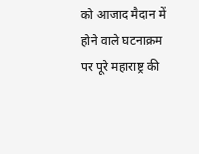को आजाद मैदान में होने वाले घटनाक्रम पर पूरे महाराष्ट्र की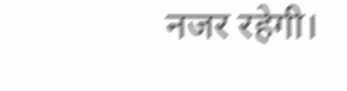नजर रहेगी।